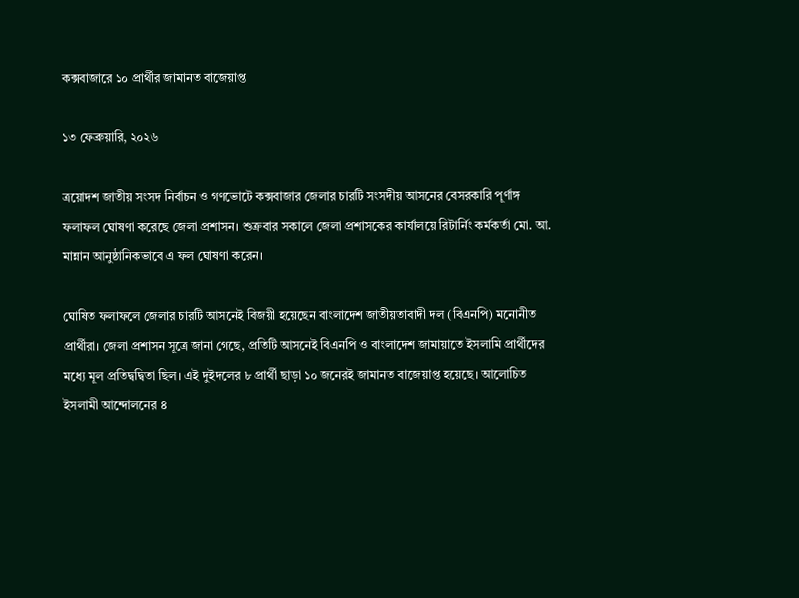কক্সবাজারে ১০ প্রার্থীর জামানত বাজেয়াপ্ত

১৩ ফেব্রুয়ারি, ২০২৬

ত্রয়োদশ জাতীয় সংসদ নির্বাচন ও গণভোটে কক্সবাজার জেলার চারটি সংসদীয় আসনের বেসরকারি পূর্ণাঙ্গ ফলাফল ঘোষণা করেছে জেলা প্রশাসন। শুক্রবার সকালে জেলা প্রশাসকের কার্যালয়ে রিটার্নিং কর্মকর্তা মো. আ. মান্নান আনুষ্ঠানিকভাবে এ ফল ঘোষণা করেন।

ঘোষিত ফলাফলে জেলার চারটি আসনেই বিজয়ী হয়েছেন বাংলাদেশ জাতীয়তাবাদী দল (বিএনপি) মনোনীত প্রার্থীরা। জেলা প্রশাসন সূত্রে জানা গেছে, প্রতিটি আসনেই বিএনপি ও বাংলাদেশ জামায়াতে ইসলামি প্রার্থীদের মধ্যে মূল প্রতিদ্বদ্বিতা ছিল। এই দুইদলের ৮ প্রার্থী ছাড়া ১০ জনেরই জামানত বাজেয়াপ্ত হয়েছে। আলোচিত ইসলামী আন্দোলনের ৪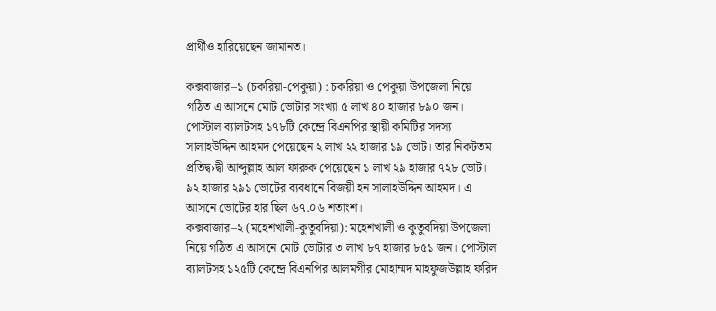প্রার্থীও হারিয়েছেন জামানত।

কক্সবাজার–১ (চকরিয়া-পেকুয়া) : চকরিয়া ও পেকুয়া উপজেলা নিয়ে গঠিত এ আসনে মোট ভোটার সংখ্যা ৫ লাখ ৪০ হাজার ৮৯০ জন। পোস্টাল ব্যালটসহ ১৭৮টি কেন্দ্রে বিএনপির স্থায়ী কমিটির সদস্য সালাহউদ্দিন আহমদ পেয়েছেন ২ লাখ ২২ হাজার ১৯ ভোট। তার নিকটতম প্রতিদ্ব›দ্বী আব্দুল্লাহ আল ফারুক পেয়েছেন ১ লাখ ২৯ হাজার ৭২৮ ভোট। ৯২ হাজার ২৯১ ভোটের ব্যবধানে বিজয়ী হন সালাহউদ্দিন আহমদ। এ আসনে ভোটের হার ছিল ৬৭.০৬ শতাংশ।
কক্সবাজার–২ (মহেশখালী-কুতুবদিয়া): মহেশখালী ও কুতুবদিয়া উপজেলা নিয়ে গঠিত এ আসনে মোট ভোটার ৩ লাখ ৮৭ হাজার ৮৫১ জন। পোস্টাল ব্যালটসহ ১২৫টি কেন্দ্রে বিএনপির আলমগীর মোহাম্মদ মাহফুজউল্লাহ ফরিদ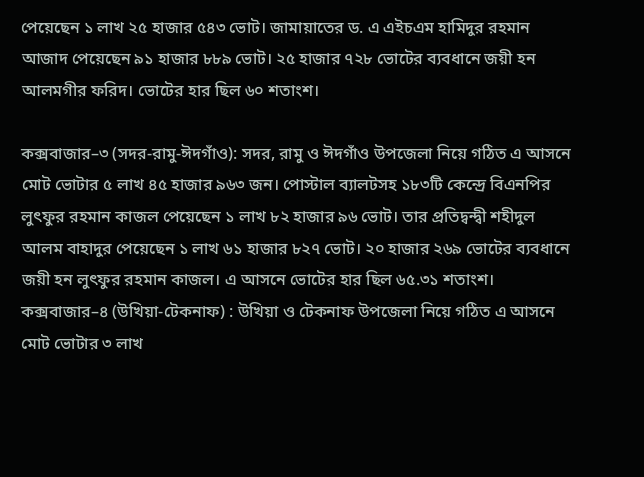পেয়েছেন ১ লাখ ২৫ হাজার ৫৪৩ ভোট। জামায়াতের ড. এ এইচএম হামিদুর রহমান আজাদ পেয়েছেন ৯১ হাজার ৮৮৯ ভোট। ২৫ হাজার ৭২৮ ভোটের ব্যবধানে জয়ী হন আলমগীর ফরিদ। ভোটের হার ছিল ৬০ শতাংশ।

কক্সবাজার–৩ (সদর-রামু-ঈদগাঁও): সদর, রামু ও ঈদগাঁও উপজেলা নিয়ে গঠিত এ আসনে মোট ভোটার ৫ লাখ ৪৫ হাজার ৯৬৩ জন। পোস্টাল ব্যালটসহ ১৮৩টি কেন্দ্রে বিএনপির লুৎফুর রহমান কাজল পেয়েছেন ১ লাখ ৮২ হাজার ৯৬ ভোট। তার প্রতিদ্বন্দ্বী শহীদুল আলম বাহাদুর পেয়েছেন ১ লাখ ৬১ হাজার ৮২৭ ভোট। ২০ হাজার ২৬৯ ভোটের ব্যবধানে জয়ী হন লুৎফুর রহমান কাজল। এ আসনে ভোটের হার ছিল ৬৫.৩১ শতাংশ।
কক্সবাজার–৪ (উখিয়া-টেকনাফ) : উখিয়া ও টেকনাফ উপজেলা নিয়ে গঠিত এ আসনে মোট ভোটার ৩ লাখ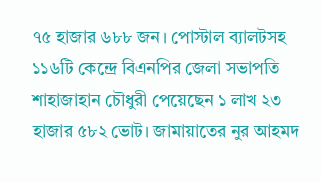৭৫ হাজার ৬৮৮ জন। পোস্টাল ব্যালটসহ ১১৬টি কেন্দ্রে বিএনপির জেলা সভাপতি শাহাজাহান চৌধুরী পেয়েছেন ১ লাখ ২৩ হাজার ৫৮২ ভোট। জামায়াতের নুর আহমদ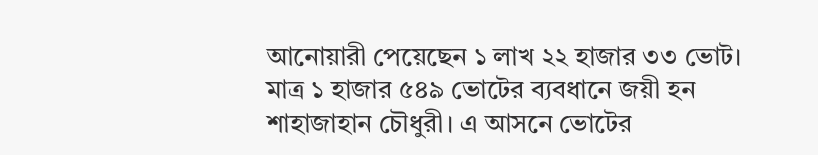আনোয়ারী পেয়েছেন ১ লাখ ২২ হাজার ৩৩ ভোট। মাত্র ১ হাজার ৫৪৯ ভোটের ব্যবধানে জয়ী হন শাহাজাহান চৌধুরী। এ আসনে ভোটের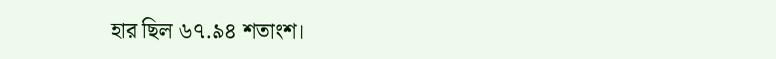হার ছিল ৬৭.৯৪ শতাংশ।